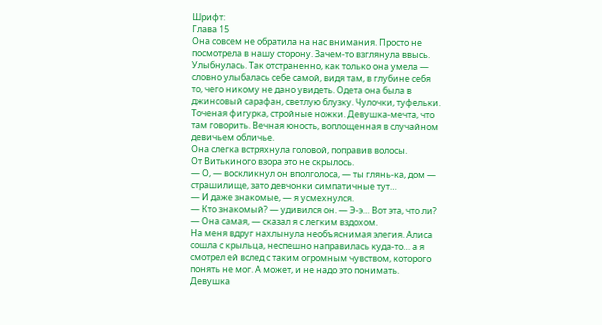Шрифт:
Глава 15
Она совсем не обратила на нас внимания. Просто не посмотрела в нашу сторону. Зачем-то взглянула ввысь. Улыбнулась. Так отстраненно, как только она умела — словно улыбалась себе самой, видя там, в глубине себя то, чего никому не дано увидеть. Одета она была в джинсовый сарафан, светлую блузку. Чулочки, туфельки. Точеная фигурка, стройные ножки. Девушка-мечта, что там говорить. Вечная юность, воплощенная в случайном девичьем обличье.
Она слегка встряхнула головой, поправив волосы.
От Витькиного взора это не скрылось.
— О, — воскликнул он вполголоса, — ты глянь-ка, дом — страшилище, зато девчонки симпатичные тут…
— И даже знакомые, — я усмехнулся.
— Кто знакомый? — удивился он. — Э-э… Вот эта, что ли?
— Она самая, — сказал я с легким вздохом.
На меня вдруг нахлынула необъяснимая элегия. Алиса сошла с крыльца, неспешно направилась куда-то… а я смотрел ей вслед с таким огромным чувством, которого понять не мог. А может, и не надо это понимать.
Девушка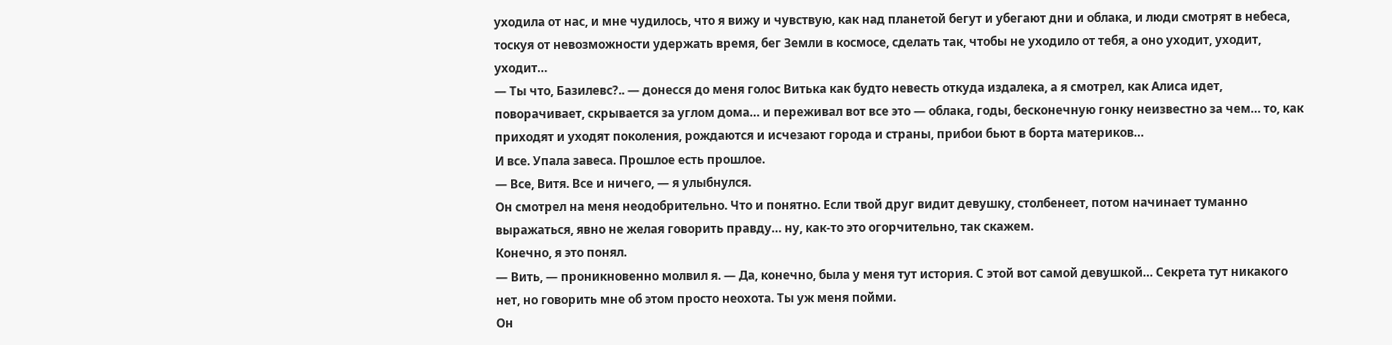уходила от нас, и мне чудилось, что я вижу и чувствую, как над планетой бегут и убегают дни и облака, и люди смотрят в небеса, тоскуя от невозможности удержать время, бег Земли в космосе, сделать так, чтобы не уходило от тебя, а оно уходит, уходит, уходит…
— Ты что, Базилевс?.. — донесся до меня голос Витька как будто невесть откуда издалека, а я смотрел, как Алиса идет, поворачивает, скрывается за углом дома… и переживал вот все это — облака, годы, бесконечную гонку неизвестно за чем… то, как приходят и уходят поколения, рождаются и исчезают города и страны, прибои бьют в борта материков…
И все. Упала завеса. Прошлое есть прошлое.
— Все, Витя. Все и ничего, — я улыбнулся.
Он смотрел на меня неодобрительно. Что и понятно. Если твой друг видит девушку, столбенеет, потом начинает туманно выражаться, явно не желая говорить правду… ну, как-то это огорчительно, так скажем.
Конечно, я это понял.
— Вить, — проникновенно молвил я. — Да, конечно, была у меня тут история. С этой вот самой девушкой… Секрета тут никакого нет, но говорить мне об этом просто неохота. Ты уж меня пойми.
Он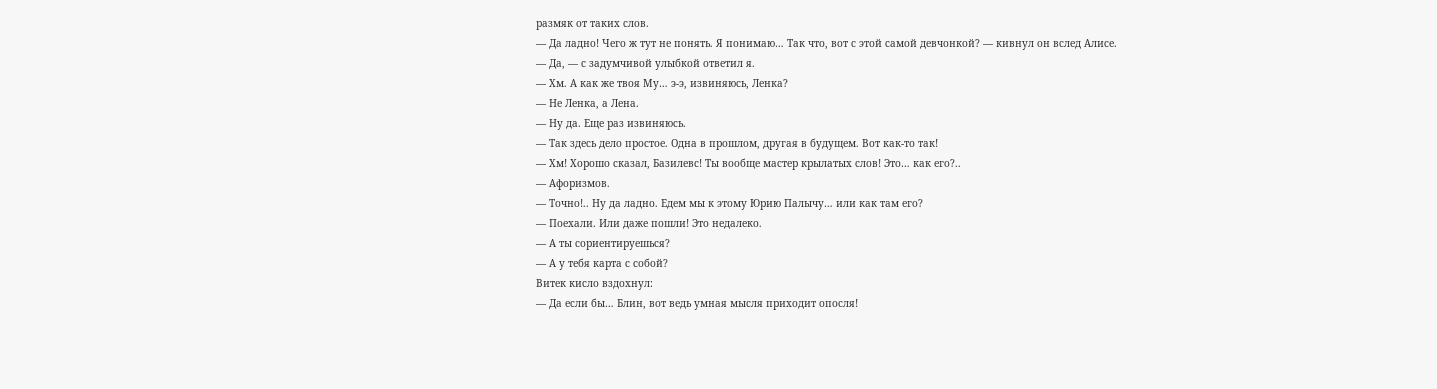размяк от таких слов.
— Да ладно! Чего ж тут не понять. Я понимаю… Так что, вот с этой самой девчонкой? — кивнул он вслед Алисе.
— Да, — с задумчивой улыбкой ответил я.
— Хм. А как же твоя Му… э-э, извиняюсь, Ленка?
— Не Ленка, а Лена.
— Ну да. Еще раз извиняюсь.
— Так здесь дело простое. Одна в прошлом, другая в будущем. Вот как-то так!
— Хм! Хорошо сказал, Базилевс! Ты вообще мастер крылатых слов! Это… как его?..
— Афоризмов.
— Точно!.. Ну да ладно. Едем мы к этому Юрию Палычу… или как там его?
— Поехали. Или даже пошли! Это недалеко.
— А ты сориентируешься?
— А у тебя карта с собой?
Витек кисло вздохнул:
— Да если бы… Блин, вот ведь умная мысля приходит опосля!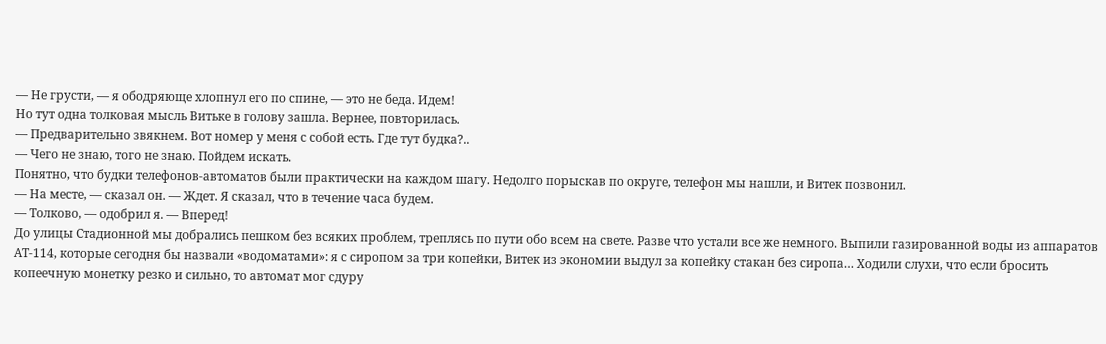— Не грусти, — я ободряюще хлопнул его по спине, — это не беда. Идем!
Но тут одна толковая мысль Витьке в голову зашла. Вернее, повторилась.
— Предварительно звякнем. Вот номер у меня с собой есть. Где тут будка?..
— Чего не знаю, того не знаю. Пойдем искать.
Понятно, что будки телефонов-автоматов были практически на каждом шагу. Недолго порыскав по округе, телефон мы нашли, и Витек позвонил.
— На месте, — сказал он. — Ждет. Я сказал, что в течение часа будем.
— Толково, — одобрил я. — Вперед!
До улицы Стадионной мы добрались пешком без всяких проблем, треплясь по пути обо всем на свете. Разве что устали все же немного. Выпили газированной воды из аппаратов АТ-114, которые сегодня бы назвали «водоматами»: я с сиропом за три копейки, Витек из экономии выдул за копейку стакан без сиропа… Ходили слухи, что если бросить копеечную монетку резко и сильно, то автомат мог сдуру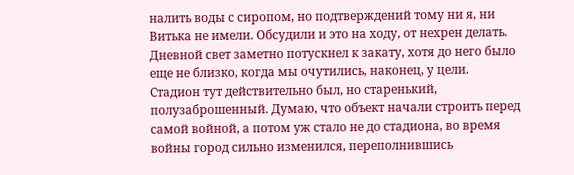налить воды с сиропом, но подтверждений тому ни я, ни Витька не имели. Обсудили и это на ходу, от нехрен делать.
Дневной свет заметно потускнел к закату, хотя до него было еще не близко, когда мы очутились, наконец, у цели.
Стадион тут действительно был, но старенький, полузаброшенный. Думаю, что объект начали строить перед самой войной, а потом уж стало не до стадиона, во время войны город сильно изменился, переполнившись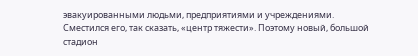эвакуированными людьми, предприятиями и учреждениями. Сместился его, так сказать, «центр тяжести». Поэтому новый, большой стадион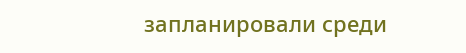запланировали среди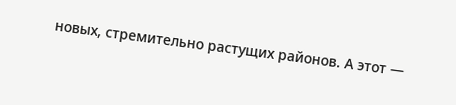новых, стремительно растущих районов. А этот —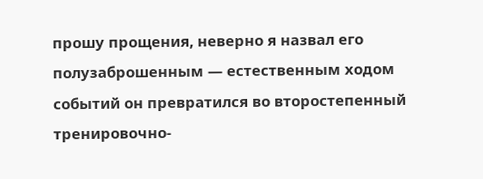прошу прощения, неверно я назвал его полузаброшенным — естественным ходом событий он превратился во второстепенный тренировочно-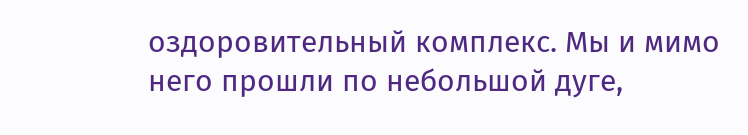оздоровительный комплекс. Мы и мимо него прошли по небольшой дуге,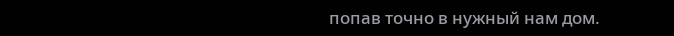попав точно в нужный нам дом.